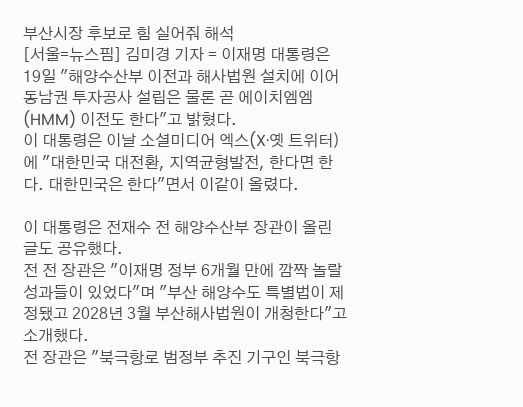부산시장 후보로 힘 실어줘 해석
[서울=뉴스핌] 김미경 기자 = 이재명 대통령은 19일 "해양수산부 이전과 해사법원 설치에 이어 동남권 투자공사 설립은 물론 곧 에이치엠엠(HMM) 이전도 한다"고 밝혔다.
이 대통령은 이날 소셜미디어 엑스(X·옛 트위터)에 "대한민국 대전환, 지역균형발전, 한다면 한다. 대한민국은 한다"면서 이같이 올렸다.

이 대통령은 전재수 전 해양수산부 장관이 올린 글도 공유했다.
전 전 장관은 "이재명 정부 6개월 만에 깜짝 놀랄 성과들이 있었다"며 "부산 해양수도 특별법이 제정됐고 2028년 3월 부산해사법원이 개청한다"고 소개했다.
전 장관은 "북극항로 범정부 추진 기구인 북극항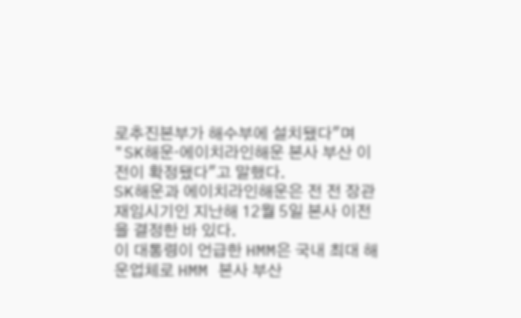로추진본부가 해수부에 설치됐다"며 "SK해운·에이치라인해운 본사 부산 이전이 확정됐다"고 말했다.
SK해운과 에이치라인해운은 전 전 장관 재임시기인 지난해 12월 5일 본사 이전을 결정한 바 있다.
이 대통령이 언급한 HMM은 국내 최대 해운업체로 HMM 본사 부산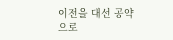이전을 대선 공약으로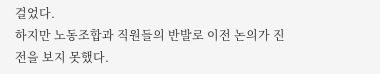걸었다.
하지만 노동조합과 직원들의 반발로 이전 논의가 진전을 보지 못했다.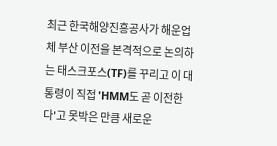최근 한국해양진흥공사가 해운업체 부산 이전을 본격적으로 논의하는 태스크포스(TF)를 꾸리고 이 대통령이 직접 'HMM도 곧 이전한다'고 못박은 만큼 새로운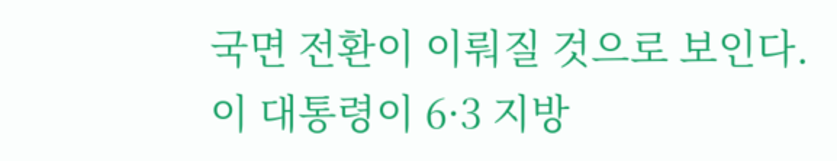국면 전환이 이뤄질 것으로 보인다.
이 대통령이 6·3 지방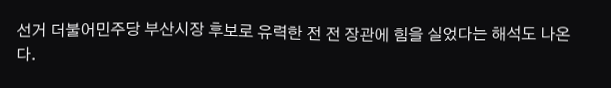선거 더불어민주당 부산시장 후보로 유력한 전 전 장관에 힘을 실었다는 해석도 나온다.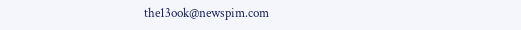the13ook@newspim.com